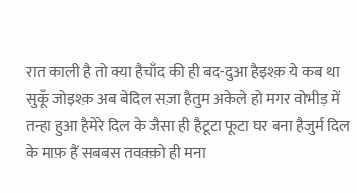रात काली है तो क्या हैचाँद की ही बद-दुआ हैइश्क़ ये कब था सुकूँ जोइश्क़ अब बेदिल सज़ा हैतुम अकेले हो मगर वोभीड़ में तन्हा हुआ हैमेरे दिल के जैसा ही हैटूटा फूटा घर बना हैजुर्म दिल के माफ़ हैं सबबस तवक़्क़ो ही मना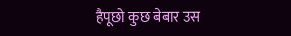हैपूछो कुछ बेबार उस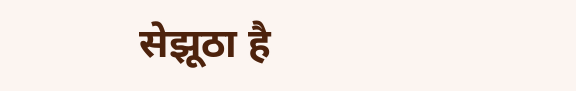सेझूठा है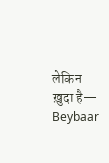लेकिन ख़ुदा है— Beybaar